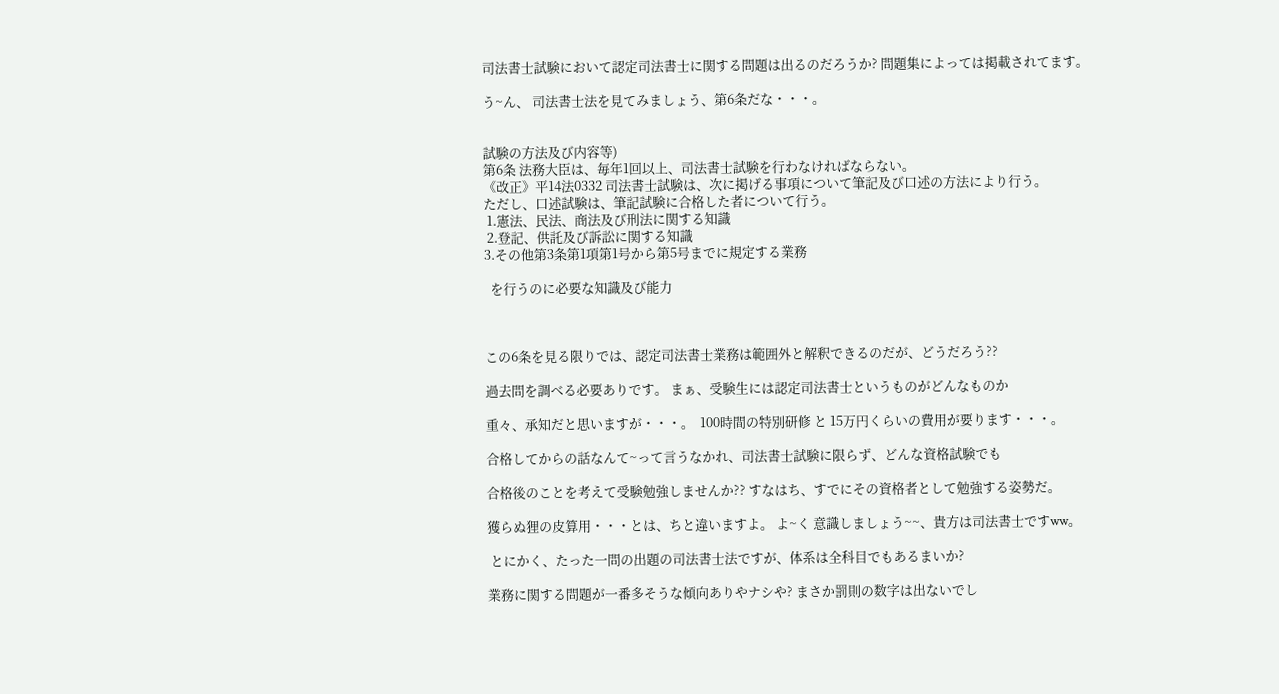司法書士試験において認定司法書士に関する問題は出るのだろうか? 問題集によっては掲載されてます。

う~ん、 司法書士法を見てみましょう、第6条だな・・・。


試験の方法及び内容等)
第6条 法務大臣は、毎年1回以上、司法書士試験を行わなければならない。
《改正》平14法0332 司法書士試験は、次に掲げる事項について筆記及び口述の方法により行う。
ただし、口述試験は、筆記試験に合格した者について行う。
 1.憲法、民法、商法及び刑法に関する知識
 2.登記、供託及び訴訟に関する知識
3.その他第3条第1項第1号から第5号までに規定する業務

  を行うのに必要な知識及び能力



この6条を見る限りでは、認定司法書士業務は範囲外と解釈できるのだが、どうだろう??

過去問を調べる必要ありです。 まぁ、受験生には認定司法書士というものがどんなものか

重々、承知だと思いますが・・・。  100時間の特別研修 と 15万円くらいの費用が要ります・・・。

合格してからの話なんて~って言うなかれ、司法書士試験に限らず、どんな資格試験でも

合格後のことを考えて受験勉強しませんか?? すなはち、すでにその資格者として勉強する姿勢だ。

獲らぬ狸の皮算用・・・とは、ちと違いますよ。 よ~く 意識しましょう~~、貴方は司法書士ですww。

 とにかく、たった一問の出題の司法書士法ですが、体系は全科目でもあるまいか?

業務に関する問題が一番多そうな傾向ありやナシや? まさか罰則の数字は出ないでし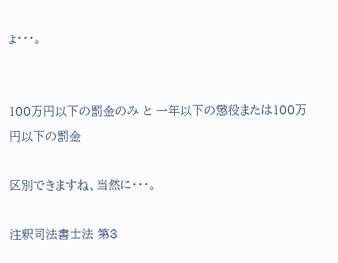ょ・・・。


100万円以下の罰金のみ と 一年以下の懲役または100万円以下の罰金

区別できますね、当然に・・・。

注釈司法書士法 第3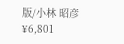版/小林 昭彦
¥6,801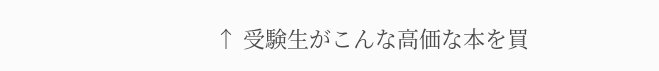↑ 受験生がこんな高価な本を買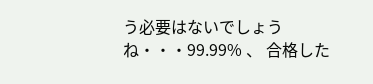う必要はないでしょうね・・・99.99% 、 合格した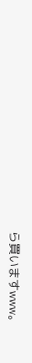ら買いますwww。